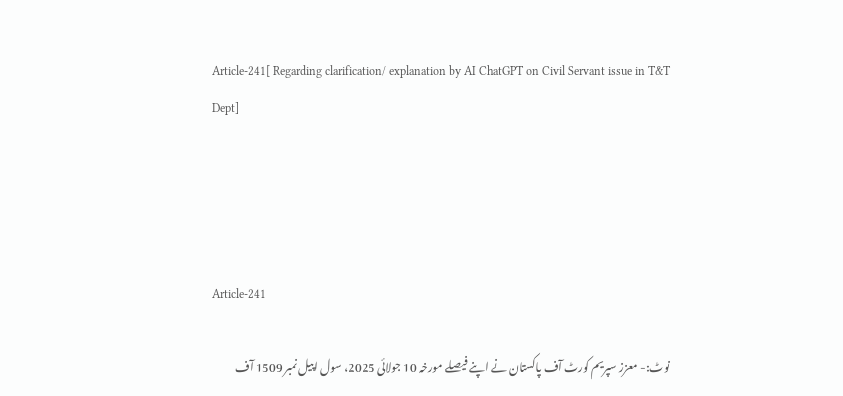Article-241[ Regarding clarification/ explanation by AI ChatGPT on Civil Servant issue in T&T Dept]




Article-241

نوٹ:- معزز سپریم کورٹ آف پاکستان نے اپنے فیصلے مورخہ 10 جولائی 2025، سول اپیل نمبر 1509 آف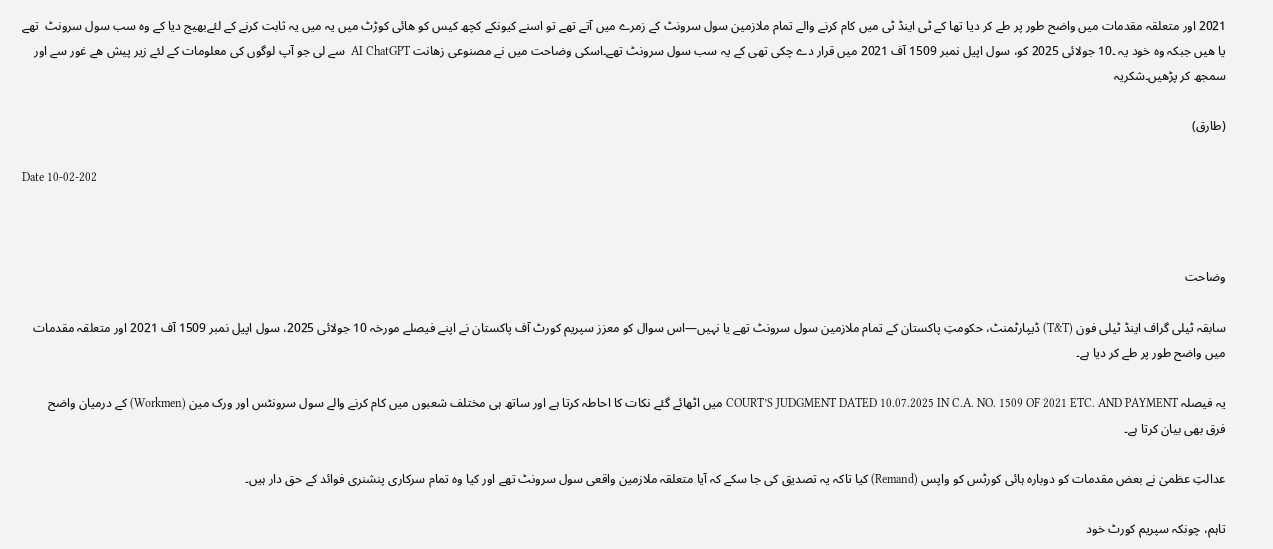2021 اور متعلقہ مقدمات میں واضح طور پر طے کر دیا تھا کے ٹی اینڈ ٹی میں کام کرنے والے تمام ملازمین سول سرونٹ کے زمرے میں آتے تھے تو اسنے کیونکے کچھ کیس کو ھائی کوڑٹ میں یہ میں یہ ثابت کرنے کے لئےبھیج دیا کے وہ سب سول سرونٹ  تھے یا ھیں جبکہ وہ خود یہ ۔10 جولائی 2025 کو، سول اپیل نمبر 1509 آف 2021 میں قرار دے چکی تھی کے یہ سب سول سرونٹ تھے۔اسکی وضاحت میں نے مصنوعی زھانت AI ChatGPT  سے لی جو آپ لوگوں کی معلومات کے لئے زیر پیش ھے غور سے اور سمجھ کر پڑھیں۔شکریہ

(طارق)

Date 10-02-202



وضاحت

سابقہ ٹیلی گراف اینڈ ٹیلی فون (T&T) ڈیپارٹمنٹ، حکومتِ پاکستان کے تمام ملازمین سول سرونٹ تھے یا نہیں—اس سوال کو معزز سپریم کورٹ آف پاکستان نے اپنے فیصلے مورخہ 10 جولائی 2025، سول اپیل نمبر 1509 آف 2021 اور متعلقہ مقدمات میں واضح طور پر طے کر دیا ہے۔

یہ فیصلہ COURT’S JUDGMENT DATED 10.07.2025 IN C.A. NO. 1509 OF 2021 ETC. AND PAYMENT میں اٹھائے گئے نکات کا احاطہ کرتا ہے اور ساتھ ہی مختلف شعبوں میں کام کرنے والے سول سرونٹس اور ورک مین (Workmen) کے درمیان واضح فرق بھی بیان کرتا ہے۔

عدالتِ عظمیٰ نے بعض مقدمات کو دوبارہ ہائی کورٹس کو واپس (Remand) کیا تاکہ یہ تصدیق کی جا سکے کہ آیا متعلقہ ملازمین واقعی سول سرونٹ تھے اور کیا وہ تمام سرکاری پنشنری فوائد کے حق دار ہیں۔

تاہم، چونکہ سپریم کورٹ خود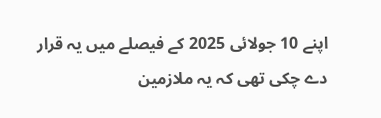اپنے 10 جولائی 2025 کے فیصلے میں یہ قرار دے چکی تھی کہ یہ ملازمین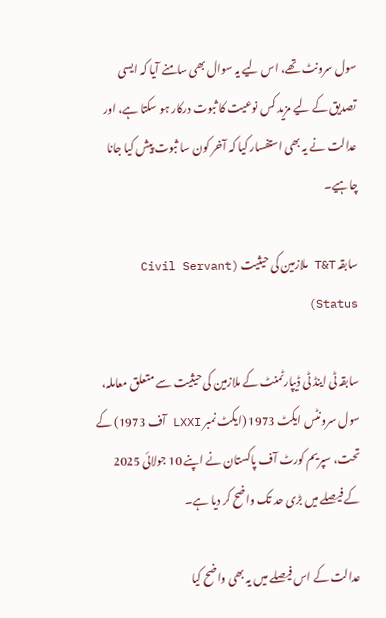سول سرونٹ تھے، اس لیے یہ سوال بھی سامنے آیا کہ ایسی تصدیق کے لیے مزید کس نوعیت کا ثبوت درکار ہو سکتا ہے، اور عدالت نے یہ بھی استفسار کیا کہ آخر کون سا ثبوت پیش کیا جانا چاہیے۔

سابقہ T&T ملازمین کی حیثیت (Civil Servant Status)

سابقہ ٹی اینڈ ٹی ڈیپارٹمنٹ کے ملازمین کی حیثیت سے متعلق معاملہ، سول سرونٹس ایکٹ 1973 (ایکٹ نمبر LXXI آف 1973) کے تحت، سپریم کورٹ آف پاکستان نے اپنے 10 جولائی 2025 کے فیصلے میں بڑی حد تک واضح کر دیا ہے۔

عدالت کے اس فیصلے میں یہ بھی واضح کیا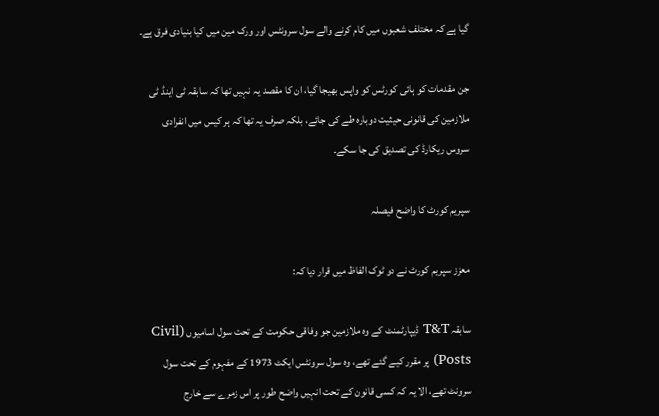گیا ہے کہ مختلف شعبوں میں کام کرنے والے سول سرونٹس اور ورک مین میں کیا بنیادی فرق ہے۔

جن مقدمات کو ہائی کورٹس کو واپس بھیجا گیا، ان کا مقصد یہ نہیں تھا کہ سابقہ ٹی اینڈ ٹی ملازمین کی قانونی حیثیت دوبارہ طے کی جائے، بلکہ صرف یہ تھا کہ ہر کیس میں انفرادی سروس ریکارڈ کی تصدیق کی جا سکے۔

سپریم کورٹ کا واضح فیصلہ

معزز سپریم کورٹ نے دو ٹوک الفاظ میں قرار دیا کہ:

سابقہ T&T ڈیپارٹمنٹ کے وہ ملازمین جو وفاقی حکومت کے تحت سول اسامیوں (Civil Posts) پر مقرر کیے گئے تھے، وہ سول سرونٹس ایکٹ 1973 کے مفہوم کے تحت سول سرونٹ تھے، الا یہ کہ کسی قانون کے تحت انہیں واضح طور پر اس زمرے سے خارج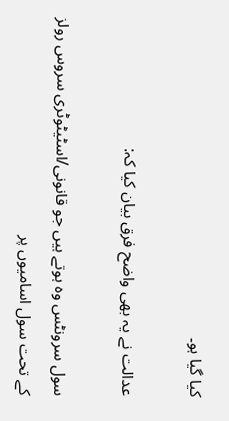کیا گیا ہو۔

عدالت نے یہ بھی واضح فرق بیان کیا کہ:

سول سرونٹس وہ ہوتے ہیں جو قانونی/اسٹیٹوٹری سروس رولز کے تحت سول اسامیوں پر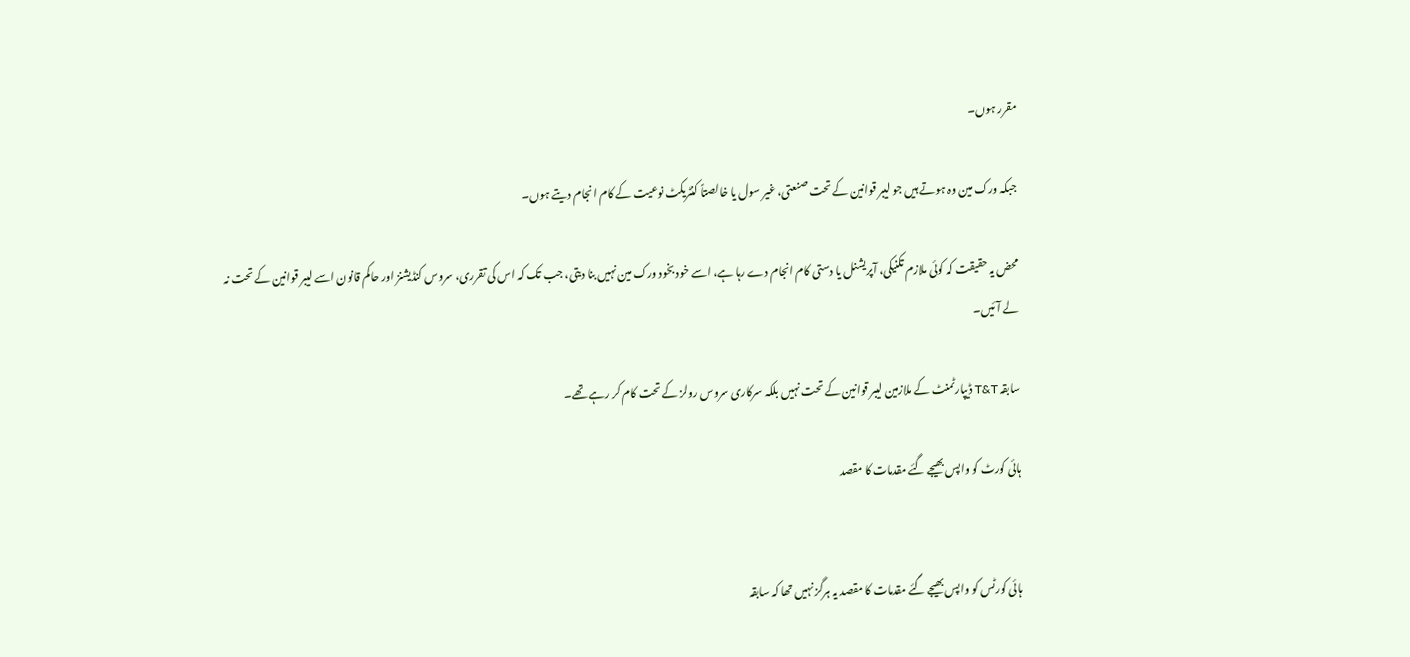مقرر ہوں۔

جبکہ ورک مین وہ ہوتے ہیں جو لیبر قوانین کے تحت صنعتی، غیر سول یا خالصتاً کنٹریکٹ نوعیت کے کام انجام دیتے ہوں۔

محض یہ حقیقت کہ کوئی ملازم تکنیکی، آپریشنل یا دستی کام انجام دے رہا ہے، اسے خود بخود ورک مین نہیں بنا دیتی، جب تک کہ اس کی تقرری، سروس کنڈیشنز اور حاکم قانون اسے لیبر قوانین کے تحت نہ لے آئیں۔

سابقہ T&T ڈیپارٹمنٹ کے ملازمین لیبر قوانین کے تحت نہیں بلکہ سرکاری سروس رولز کے تحت کام کر رہے تھے۔

ہائی کورٹ کو واپس بھیجے گئے مقدمات کا مقصد


ہائی کورٹس کو واپس بھیجے گئے مقدمات کا مقصد یہ ہرگز نہیں تھا کہ سابقہ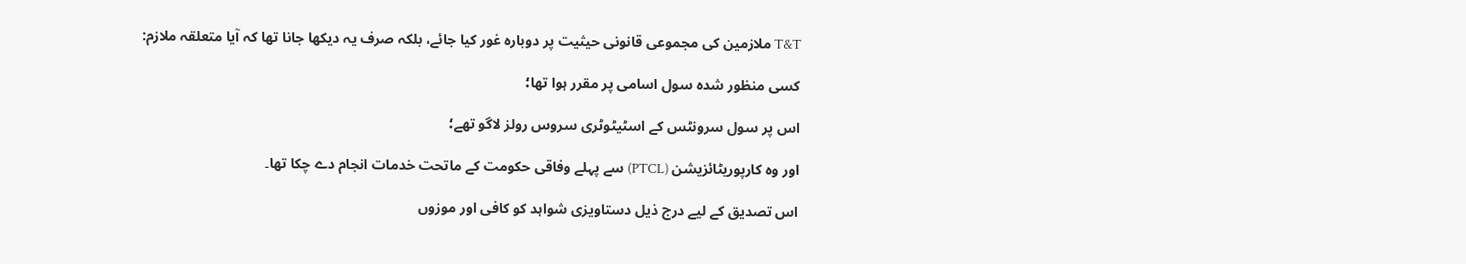T&T ملازمین کی مجموعی قانونی حیثیت پر دوبارہ غور کیا جائے، بلکہ صرف یہ دیکھا جانا تھا کہ آیا متعلقہ ملازم:

کسی منظور شدہ سول اسامی پر مقرر ہوا تھا؛

اس پر سول سرونٹس کے اسٹیٹوٹری سروس رولز لاگو تھے؛

اور وہ کارپوریٹائزیشن (PTCL) سے پہلے وفاقی حکومت کے ماتحت خدمات انجام دے چکا تھا۔

اس تصدیق کے لیے درج ذیل دستاویزی شواہد کو کافی اور موزوں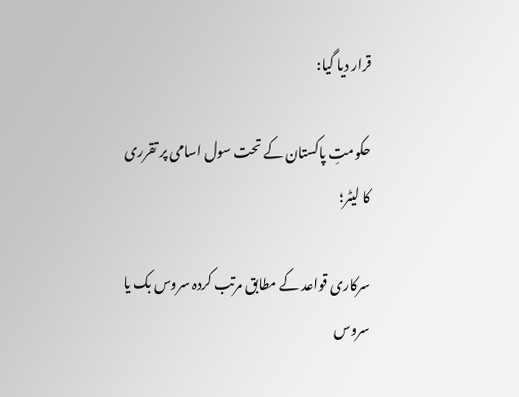قرار دیا گیا:

حکومتِ پاکستان کے تحت سول اسامی پر تقرری کا لیٹر؛

سرکاری قواعد کے مطابق مرتب کردہ سروس بک یا سروس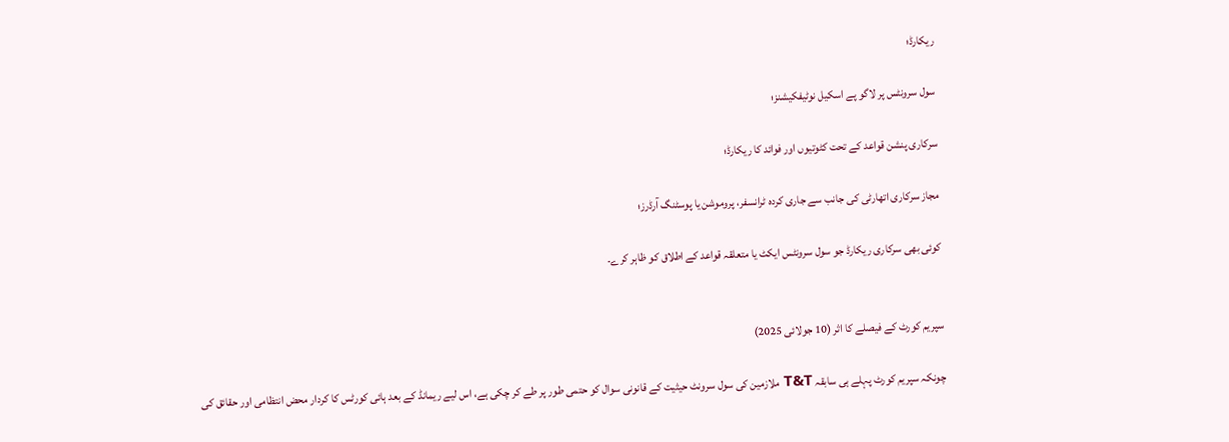ریکارڈ؛

سول سرونٹس پر لاگو پے اسکیل نوٹیفکیشنز؛

سرکاری پنشن قواعد کے تحت کٹوتیوں اور فوائد کا ریکارڈ؛

مجاز سرکاری اتھارٹی کی جانب سے جاری کردہ ٹرانسفر، پروموشن یا پوسٹنگ آرڈرز؛

کوئی بھی سرکاری ریکارڈ جو سول سرونٹس ایکٹ یا متعلقہ قواعد کے اطلاق کو ظاہر کرے۔


سپریم کورٹ کے فیصلے کا اثر (10 جولائی 2025)

چونکہ سپریم کورٹ پہلے ہی سابقہ T&T ملازمین کی سول سرونٹ حیثیت کے قانونی سوال کو حتمی طور پر طے کر چکی ہے، اس لیے ریمانڈ کے بعد ہائی کورٹس کا کردار محض انتظامی اور حقائق کی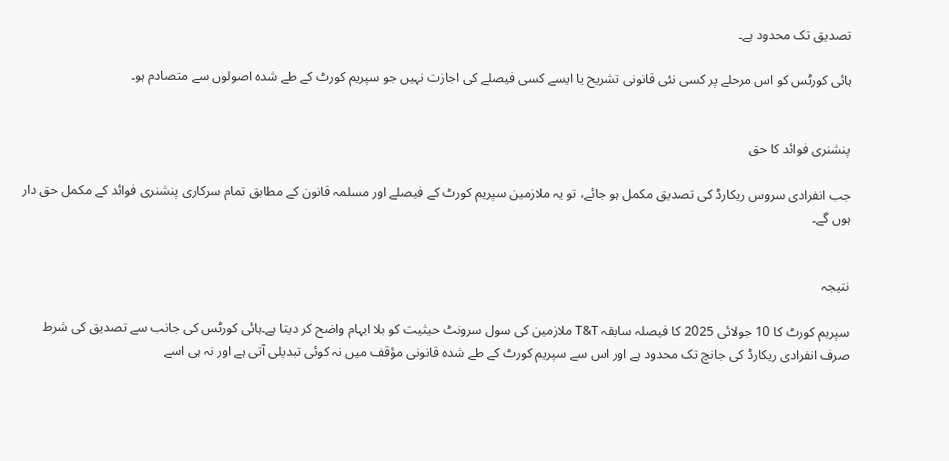تصدیق تک محدود ہے۔

ہائی کورٹس کو اس مرحلے پر کسی نئی قانونی تشریح یا ایسے کسی فیصلے کی اجازت نہیں جو سپریم کورٹ کے طے شدہ اصولوں سے متصادم ہو۔


پنشنری فوائد کا حق

جب انفرادی سروس ریکارڈ کی تصدیق مکمل ہو جائے، تو یہ ملازمین سپریم کورٹ کے فیصلے اور مسلمہ قانون کے مطابق تمام سرکاری پنشنری فوائد کے مکمل حق دار ہوں گے۔


نتیجہ

سپریم کورٹ کا 10 جولائی 2025 کا فیصلہ سابقہ T&T ملازمین کی سول سرونٹ حیثیت کو بلا ابہام واضح کر دیتا ہے۔ہائی کورٹس کی جانب سے تصدیق کی شرط صرف انفرادی ریکارڈ کی جانچ تک محدود ہے اور اس سے سپریم کورٹ کے طے شدہ قانونی مؤقف میں نہ کوئی تبدیلی آتی ہے اور نہ ہی اسے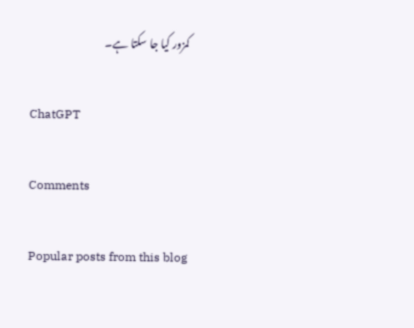کمزور کیا جا سکتا ہے۔

ChatGPT

Comments

Popular posts from this blog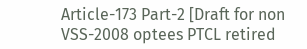Article-173 Part-2 [Draft for non VSS-2008 optees PTCL retired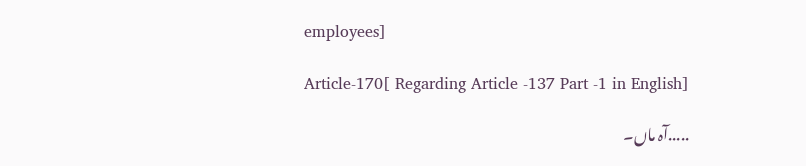employees]

Article-170[ Regarding Article -137 Part -1 in English]

.....آہ ماں۔